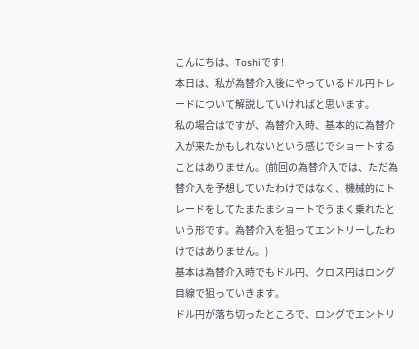こんにちは、Toshiです!
本日は、私が為替介入後にやっているドル円トレードについて解説していければと思います。
私の場合はですが、為替介入時、基本的に為替介入が来たかもしれないという感じでショートすることはありません。(前回の為替介入では、ただ為替介入を予想していたわけではなく、機械的にトレードをしてたまたまショートでうまく乗れたという形です。為替介入を狙ってエントリーしたわけではありません。)
基本は為替介入時でもドル円、クロス円はロング目線で狙っていきます。
ドル円が落ち切ったところで、ロングでエントリ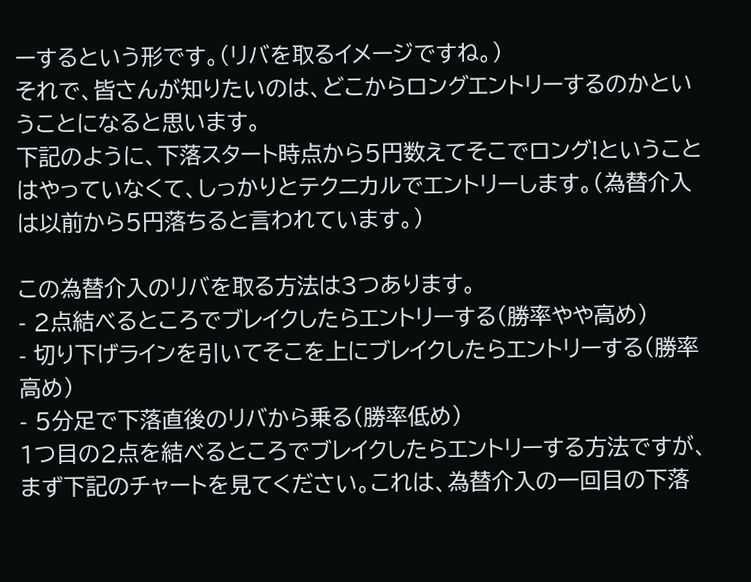ーするという形です。(リバを取るイメージですね。)
それで、皆さんが知りたいのは、どこからロングエントリーするのかということになると思います。
下記のように、下落スタート時点から5円数えてそこでロング!ということはやっていなくて、しっかりとテクニカルでエントリーします。(為替介入は以前から5円落ちると言われています。)

この為替介入のリバを取る方法は3つあります。
- 2点結べるところでブレイクしたらエントリーする(勝率やや高め)
- 切り下げラインを引いてそこを上にブレイクしたらエントリーする(勝率高め)
- 5分足で下落直後のリバから乗る(勝率低め)
1つ目の2点を結べるところでブレイクしたらエントリーする方法ですが、
まず下記のチャートを見てください。これは、為替介入の一回目の下落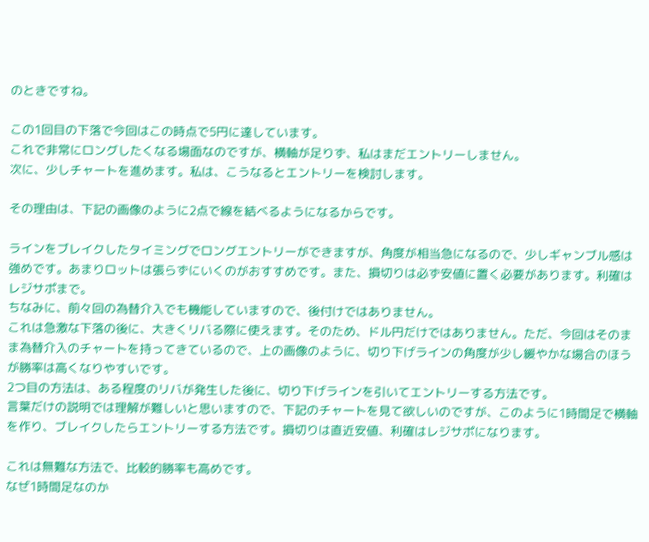のときですね。

この1回目の下落で今回はこの時点で5円に達しています。
これで非常にロングしたくなる場面なのですが、横軸が足りず、私はまだエントリーしません。
次に、少しチャートを進めます。私は、こうなるとエントリーを検討します。

その理由は、下記の画像のように2点で線を結べるようになるからです。

ラインをブレイクしたタイミングでロングエントリーができますが、角度が相当急になるので、少しギャンブル感は強めです。あまりロットは張らずにいくのがおすすめです。また、損切りは必ず安値に置く必要があります。利確はレジサポまで。
ちなみに、前々回の為替介入でも機能していますので、後付けではありません。
これは急激な下落の後に、大きくリバる際に使えます。そのため、ドル円だけではありません。ただ、今回はそのまま為替介入のチャートを持ってきているので、上の画像のように、切り下げラインの角度が少し緩やかな場合のほうが勝率は高くなりやすいです。
2つ目の方法は、ある程度のリバが発生した後に、切り下げラインを引いてエントリーする方法です。
言葉だけの説明では理解が難しいと思いますので、下記のチャートを見て欲しいのですが、このように1時間足で横軸を作り、ブレイクしたらエントリーする方法です。損切りは直近安値、利確はレジサポになります。

これは無難な方法で、比較的勝率も高めです。
なぜ1時間足なのか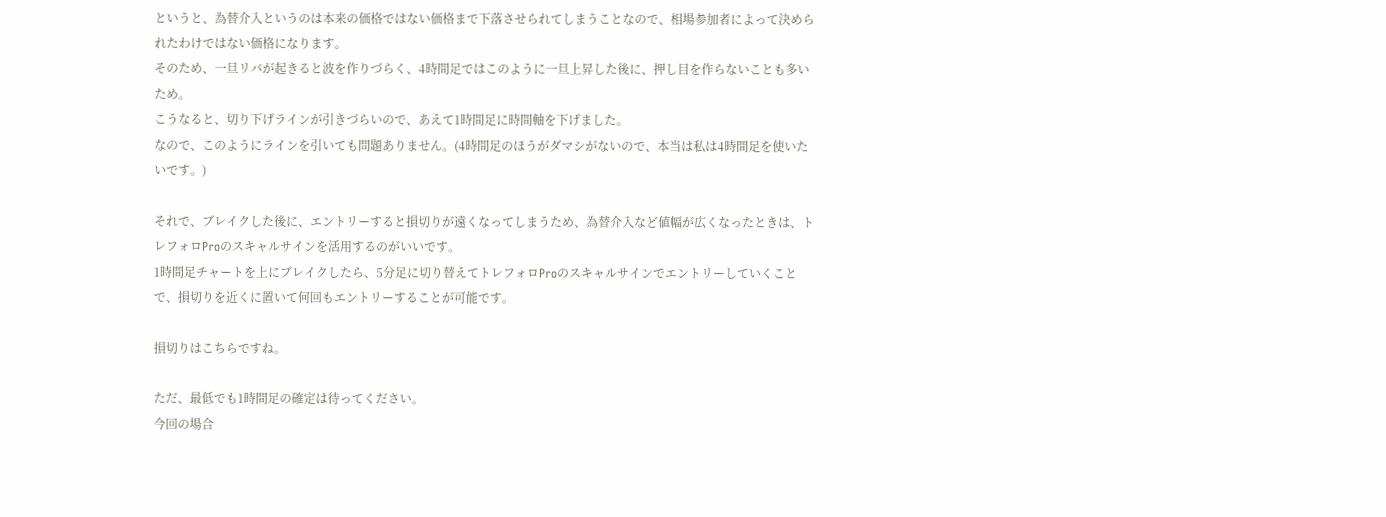というと、為替介入というのは本来の価格ではない価格まで下落させられてしまうことなので、相場参加者によって決められたわけではない価格になります。
そのため、一旦リバが起きると波を作りづらく、4時間足ではこのように一旦上昇した後に、押し目を作らないことも多いため。
こうなると、切り下げラインが引きづらいので、あえて1時間足に時間軸を下げました。
なので、このようにラインを引いても問題ありません。(4時間足のほうがダマシがないので、本当は私は4時間足を使いたいです。)

それで、ブレイクした後に、エントリーすると損切りが遠くなってしまうため、為替介入など値幅が広くなったときは、トレフォロProのスキャルサインを活用するのがいいです。
1時間足チャートを上にブレイクしたら、5分足に切り替えてトレフォロProのスキャルサインでエントリーしていくことで、損切りを近くに置いて何回もエントリーすることが可能です。

損切りはこちらですね。

ただ、最低でも1時間足の確定は待ってください。
今回の場合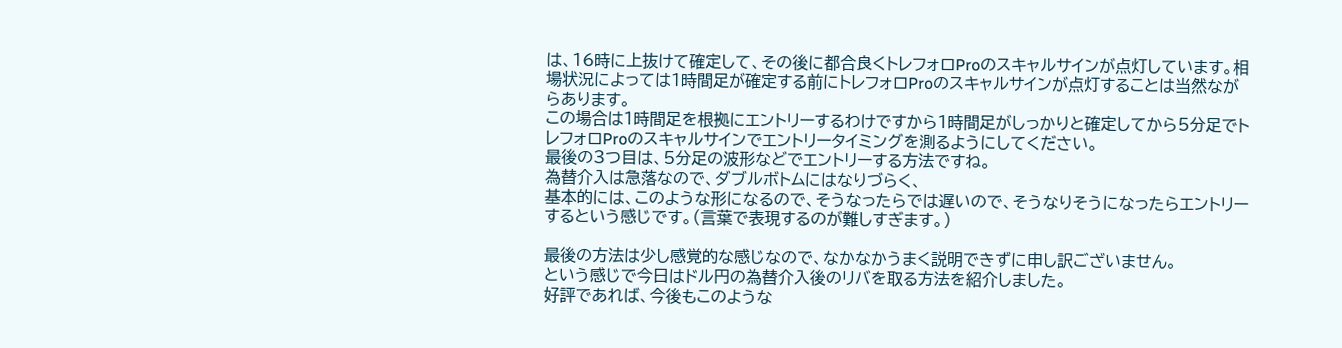は、16時に上抜けて確定して、その後に都合良くトレフォロProのスキャルサインが点灯しています。相場状況によっては1時間足が確定する前にトレフォロProのスキャルサインが点灯することは当然ながらあります。
この場合は1時間足を根拠にエントリーするわけですから1時間足がしっかりと確定してから5分足でトレフォロProのスキャルサインでエントリータイミングを測るようにしてください。
最後の3つ目は、5分足の波形などでエントリーする方法ですね。
為替介入は急落なので、ダブルボトムにはなりづらく、
基本的には、このような形になるので、そうなったらでは遅いので、そうなりそうになったらエントリーするという感じです。(言葉で表現するのが難しすぎます。)

最後の方法は少し感覚的な感じなので、なかなかうまく説明できずに申し訳ございません。
という感じで今日はドル円の為替介入後のリバを取る方法を紹介しました。
好評であれば、今後もこのような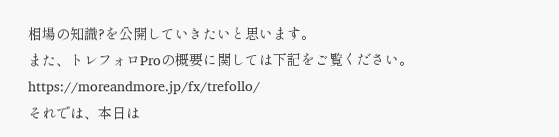相場の知識?を公開していきたいと思います。
また、トレフォロProの概要に関しては下記をご覧ください。
https://moreandmore.jp/fx/trefollo/
それでは、本日は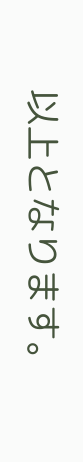以上となります。